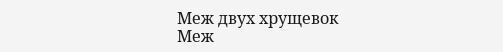Меж двух хрущевок
Меж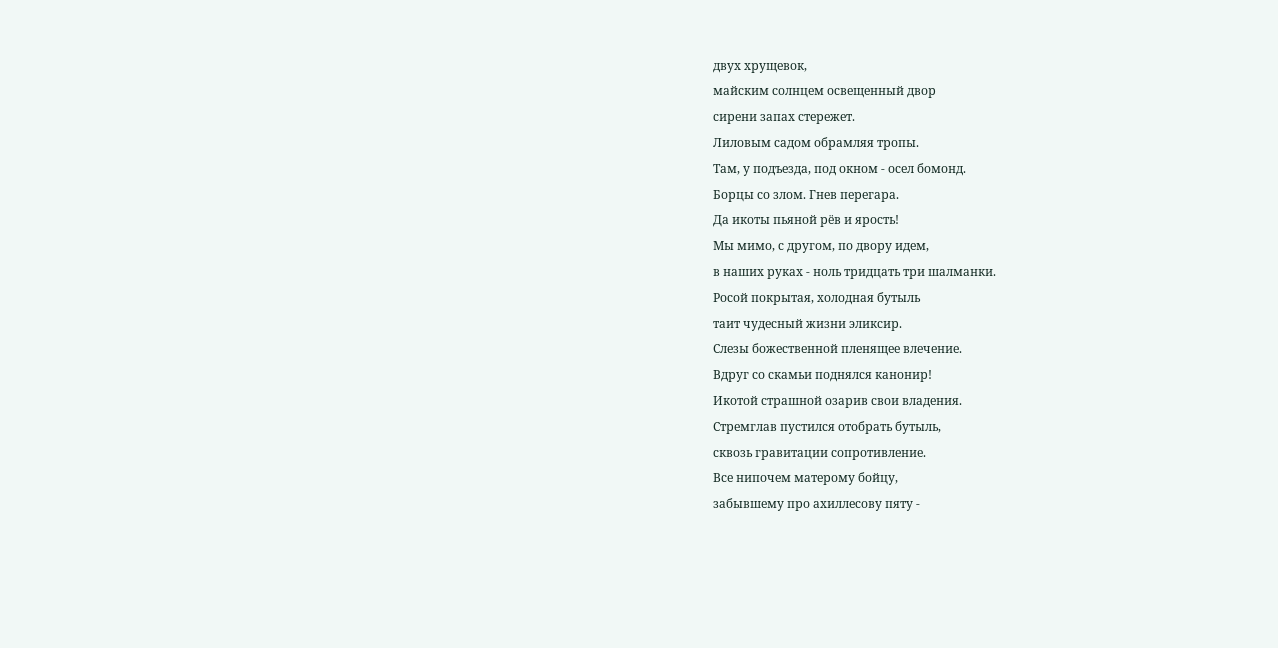двух хрущевок,
майским солнцем освещенный двор
сирени запах стережет.
Лиловым садом обрамляя тропы.
Там, у подъезда, под окном - осел бомонд.
Борцы со злом. Гнев перегара.
Да икоты пьяной рёв и ярость!
Мы мимо, с другом, по двору идем,
в наших руках - ноль тридцать три шалманки.
Росой покрытая, холодная бутыль
таит чудесный жизни эликсир.
Слезы божественной пленящее влечение.
Вдруг со скамьи поднялся канонир!
Икотой страшной озарив свои владения.
Стремглав пустился отобрать бутыль,
сквозь гравитации сопротивление.
Все нипочем матерому бойцу,
забывшему про ахиллесову пяту -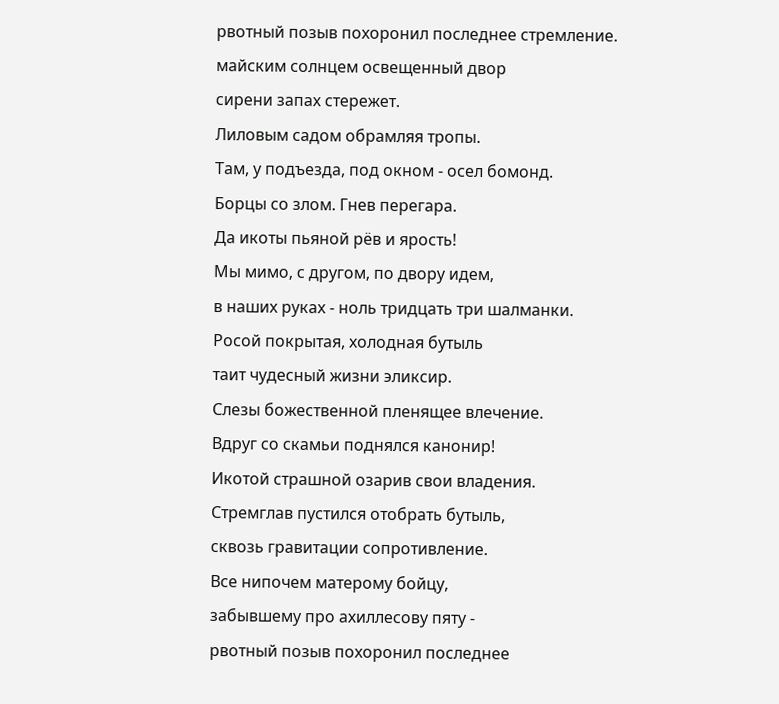рвотный позыв похоронил последнее стремление.
майским солнцем освещенный двор
сирени запах стережет.
Лиловым садом обрамляя тропы.
Там, у подъезда, под окном - осел бомонд.
Борцы со злом. Гнев перегара.
Да икоты пьяной рёв и ярость!
Мы мимо, с другом, по двору идем,
в наших руках - ноль тридцать три шалманки.
Росой покрытая, холодная бутыль
таит чудесный жизни эликсир.
Слезы божественной пленящее влечение.
Вдруг со скамьи поднялся канонир!
Икотой страшной озарив свои владения.
Стремглав пустился отобрать бутыль,
сквозь гравитации сопротивление.
Все нипочем матерому бойцу,
забывшему про ахиллесову пяту -
рвотный позыв похоронил последнее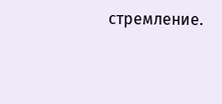стремление.